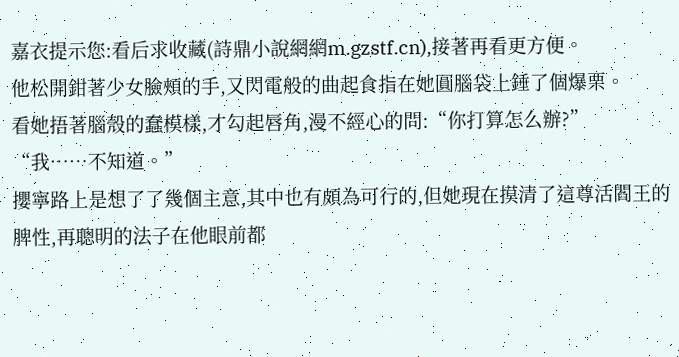嘉衣提示您:看后求收藏(詩鼎小說網網m.gzstf.cn),接著再看更方便。
他松開鉗著少女臉頰的手,又閃電般的曲起食指在她圓腦袋上錘了個爆栗。
看她捂著腦殼的蠢模樣,才勾起唇角,漫不經心的問:“你打算怎么辦?”
“我……不知道。”
攖寧路上是想了了幾個主意,其中也有頗為可行的,但她現在摸清了這尊活閻王的脾性,再聰明的法子在他眼前都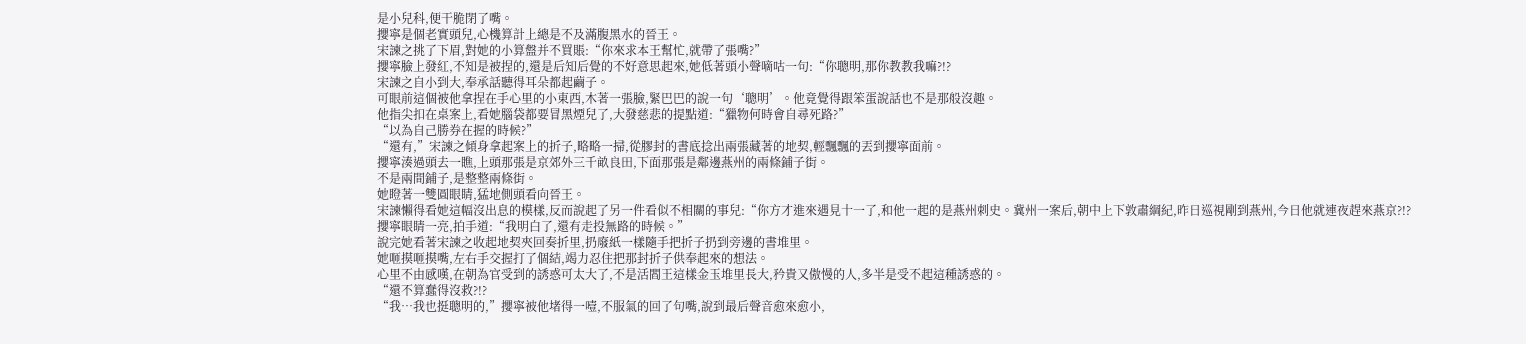是小兒科,便干脆閉了嘴。
攖寧是個老實頭兒,心機算計上總是不及滿腹黑水的晉王。
宋諫之挑了下眉,對她的小算盤并不買賬:“你來求本王幫忙,就帶了張嘴?”
攖寧臉上發紅,不知是被捏的,還是后知后覺的不好意思起來,她低著頭小聲嘀咕一句:“你聰明,那你教教我嘛?!?
宋諫之自小到大,奉承話聽得耳朵都起繭子。
可眼前這個被他拿捏在手心里的小東西,木著一張臉,緊巴巴的說一句‘聰明’。他竟覺得跟笨蛋說話也不是那般沒趣。
他指尖扣在桌案上,看她腦袋都要冒黑煙兒了,大發慈悲的提點道:“獵物何時會自尋死路?”
“以為自己勝券在握的時候?”
“還有,”宋諫之傾身拿起案上的折子,略略一掃,從膠封的書底捻出兩張藏著的地契,輕飄飄的丟到攖寧面前。
攖寧湊過頭去一瞧,上頭那張是京郊外三千畝良田,下面那張是鄰邊燕州的兩條鋪子街。
不是兩間鋪子,是整整兩條街。
她瞪著一雙圓眼睛,猛地側頭看向晉王。
宋諫懶得看她這幅沒出息的模樣,反而說起了另一件看似不相關的事兒:“你方才進來遇見十一了,和他一起的是燕州刺史。冀州一案后,朝中上下敦肅綱紀,昨日巡視剛到燕州,今日他就連夜趕來燕京?!?
攖寧眼睛一亮,拍手道:“我明白了,還有走投無路的時候。”
說完她看著宋諫之收起地契夾回奏折里,扔廢紙一樣隨手把折子扔到旁邊的書堆里。
她咂摸咂摸嘴,左右手交握打了個結,竭力忍住把那封折子供奉起來的想法。
心里不由感嘆,在朝為官受到的誘惑可太大了,不是活閻王這樣金玉堆里長大,矜貴又傲慢的人,多半是受不起這種誘惑的。
“還不算蠢得沒救?!?
“我…我也挺聰明的,”攖寧被他堵得一噎,不服氣的回了句嘴,說到最后聲音愈來愈小,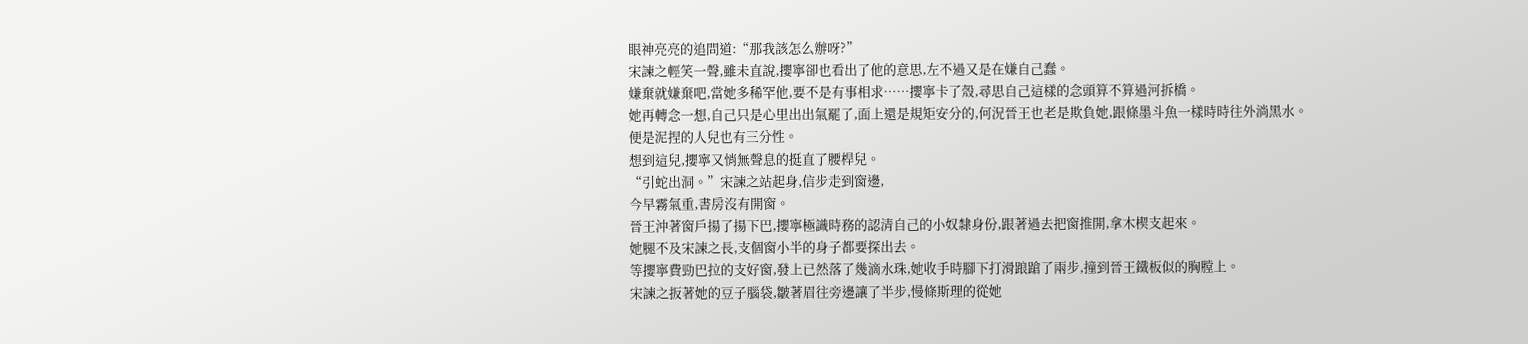眼神亮亮的追問道:“那我該怎么辦呀?”
宋諫之輕笑一聲,雖未直說,攖寧卻也看出了他的意思,左不過又是在嫌自己蠢。
嫌棄就嫌棄吧,當她多稀罕他,要不是有事相求……攖寧卡了殼,尋思自己這樣的念頭算不算過河拆橋。
她再轉念一想,自己只是心里出出氣罷了,面上還是規矩安分的,何況晉王也老是欺負她,跟條墨斗魚一樣時時往外淌黑水。
便是泥捏的人兒也有三分性。
想到這兒,攖寧又悄無聲息的挺直了腰桿兒。
“引蛇出洞。”宋諫之站起身,信步走到窗邊,
今早霧氣重,書房沒有開窗。
晉王沖著窗戶揚了揚下巴,攖寧極識時務的認清自己的小奴隸身份,跟著過去把窗推開,拿木楔支起來。
她腿不及宋諫之長,支個窗小半的身子都要探出去。
等攖寧費勁巴拉的支好窗,發上已然落了幾滴水珠,她收手時腳下打滑踉蹌了兩步,撞到晉王鐵板似的胸膛上。
宋諫之扳著她的豆子腦袋,皺著眉往旁邊讓了半步,慢條斯理的從她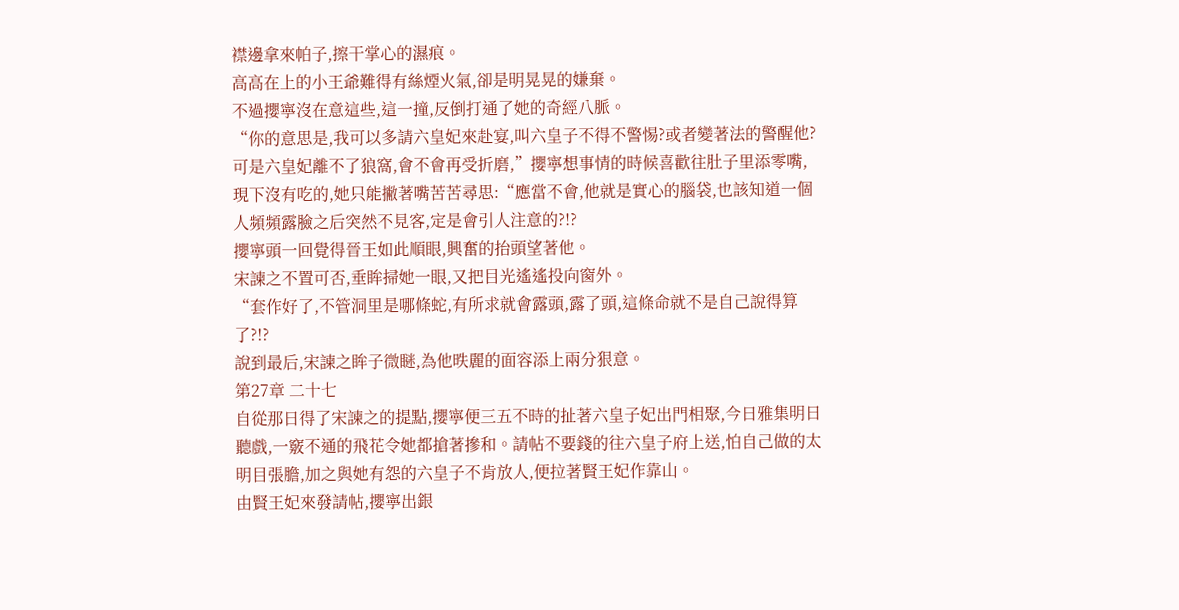襟邊拿來帕子,擦干掌心的濕痕。
高高在上的小王爺難得有絲煙火氣,卻是明晃晃的嫌棄。
不過攖寧沒在意這些,這一撞,反倒打通了她的奇經八脈。
“你的意思是,我可以多請六皇妃來赴宴,叫六皇子不得不警惕?或者變著法的警醒他?可是六皇妃離不了狼窩,會不會再受折磨,”攖寧想事情的時候喜歡往肚子里添零嘴,現下沒有吃的,她只能撇著嘴苦苦尋思:“應當不會,他就是實心的腦袋,也該知道一個人頻頻露臉之后突然不見客,定是會引人注意的?!?
攖寧頭一回覺得晉王如此順眼,興奮的抬頭望著他。
宋諫之不置可否,垂眸掃她一眼,又把目光遙遙投向窗外。
“套作好了,不管洞里是哪條蛇,有所求就會露頭,露了頭,這條命就不是自己說得算了?!?
說到最后,宋諫之眸子微瞇,為他昳麗的面容添上兩分狠意。
第27章 二十七
自從那日得了宋諫之的提點,攖寧便三五不時的扯著六皇子妃出門相聚,今日雅集明日聽戲,一竅不通的飛花令她都搶著摻和。請帖不要錢的往六皇子府上送,怕自己做的太明目張膽,加之與她有怨的六皇子不肯放人,便拉著賢王妃作靠山。
由賢王妃來發請帖,攖寧出銀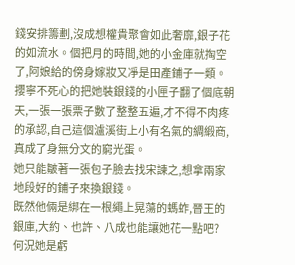錢安排籌劃,沒成想權貴聚會如此奢靡,銀子花的如流水。個把月的時間,她的小金庫就掏空了,阿娘給的傍身嫁妝又凈是田產鋪子一類。
攖寧不死心的把她裝銀錢的小匣子翻了個底朝天,一張一張票子數了整整五遍,才不得不肉疼的承認,自己這個瀘溪街上小有名氣的綢緞商,真成了身無分文的窮光蛋。
她只能皺著一張包子臉去找宋諫之,想拿兩家地段好的鋪子來換銀錢。
既然他倆是綁在一根繩上晃蕩的螞蚱,晉王的銀庫,大約、也許、八成也能讓她花一點吧?
何況她是虧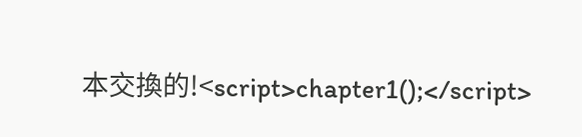本交換的!<script>chapter1();</script>